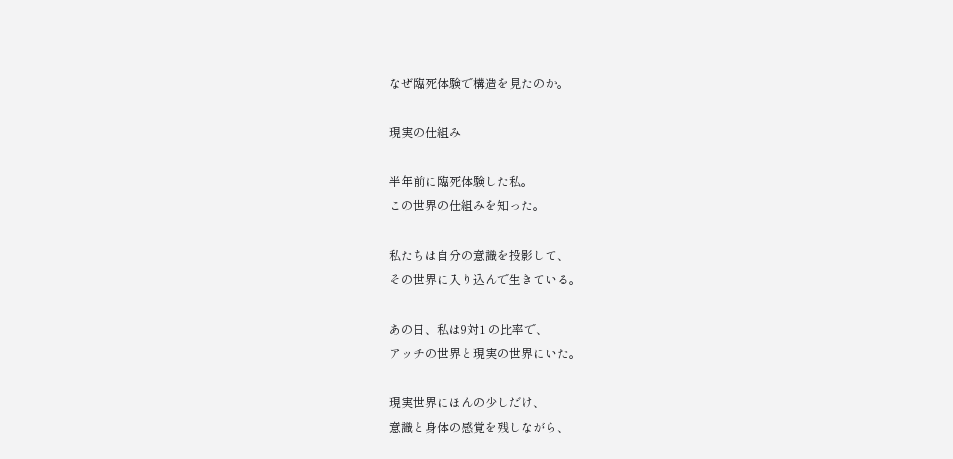なぜ臨死体験で構造を見たのか。

現実の仕組み

半年前に臨死体験した私。
この世界の仕組みを知った。

私たちは自分の意識を投影して、
その世界に入り込んで生きている。

あの日、私は9対1 の比率で、
アッチの世界と現実の世界にいた。

現実世界にほんの少しだけ、
意識と身体の感覚を残しながら、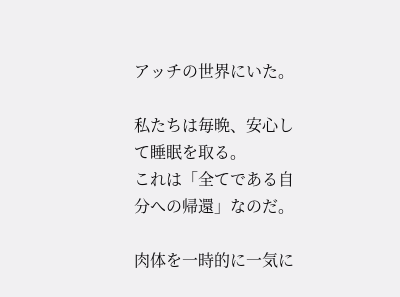アッチの世界にいた。

私たちは毎晩、安心して睡眠を取る。
これは「全てである自分への帰還」なのだ。

肉体を一時的に一気に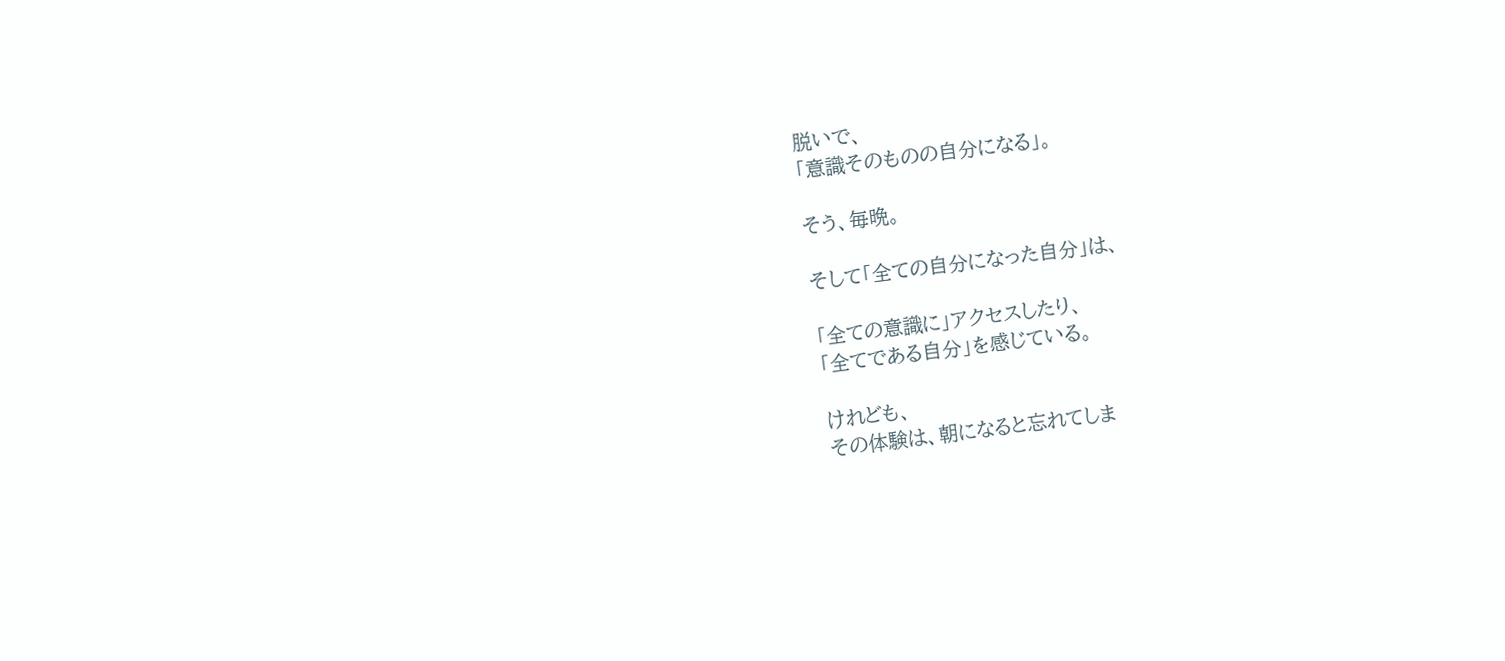脱いで、
「意識そのものの自分になる」。

そう、毎晩。

そして「全ての自分になった自分」は、

「全ての意識に」アクセスしたり、
「全てである自分」を感じている。

けれども、
その体験は、朝になると忘れてしま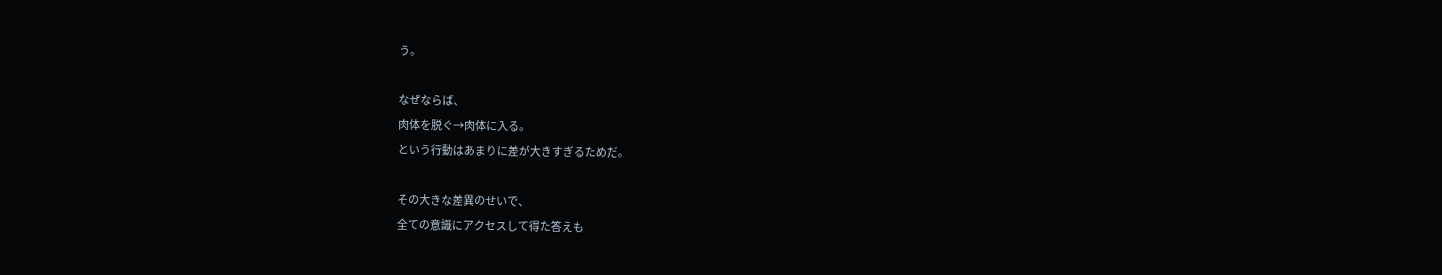う。

なぜならば、
肉体を脱ぐ→肉体に入る。
という行動はあまりに差が大きすぎるためだ。

その大きな差異のせいで、
全ての意識にアクセスして得た答えも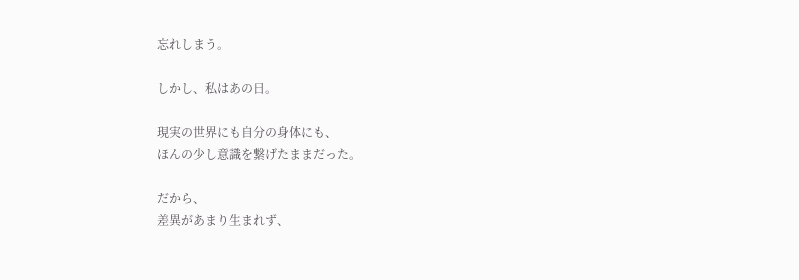忘れしまう。

しかし、私はあの日。

現実の世界にも自分の身体にも、
ほんの少し意識を繋げたままだった。

だから、
差異があまり生まれず、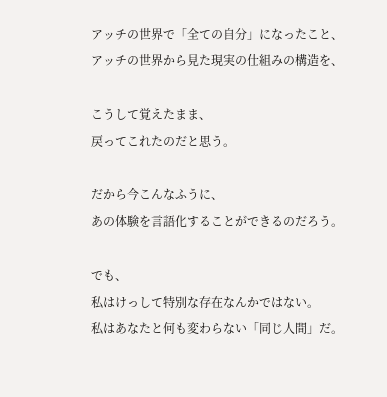アッチの世界で「全ての自分」になったこと、
アッチの世界から見た現実の仕組みの構造を、

こうして覚えたまま、
戻ってこれたのだと思う。

だから今こんなふうに、
あの体験を言語化することができるのだろう。

でも、
私はけっして特別な存在なんかではない。
私はあなたと何も変わらない「同じ人間」だ。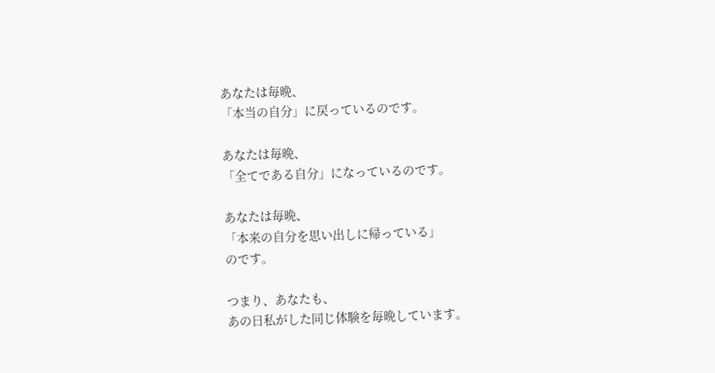あなたは毎晩、
「本当の自分」に戻っているのです。

あなたは毎晩、
「全てである自分」になっているのです。

あなたは毎晩、
「本来の自分を思い出しに帰っている」
のです。

つまり、あなたも、
あの日私がした同じ体験を毎晩しています。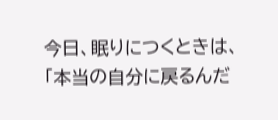今日、眠りにつくときは、
「本当の自分に戻るんだ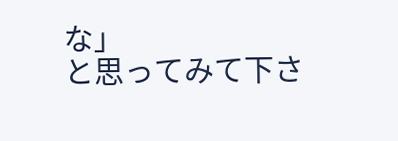な」
と思ってみて下さ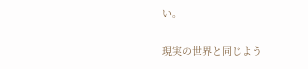い。

現実の世界と同じよう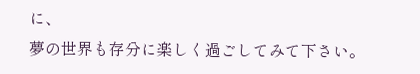に、
夢の世界も存分に楽しく過ごしてみて下さい。